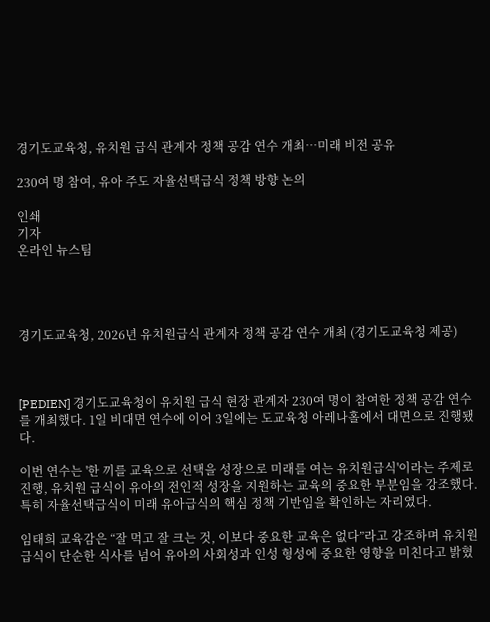경기도교육청, 유치원 급식 관계자 정책 공감 연수 개최…미래 비전 공유

230여 명 참여, 유아 주도 자율선택급식 정책 방향 논의

인쇄
기자
온라인 뉴스팀




경기도교육청, 2026년 유치원급식 관계자 정책 공감 연수 개최 (경기도교육청 제공)



[PEDIEN] 경기도교육청이 유치원 급식 현장 관계자 230여 명이 참여한 정책 공감 연수를 개최했다. 1일 비대면 연수에 이어 3일에는 도교육청 아레나홀에서 대면으로 진행됐다.

이번 연수는 '한 끼를 교육으로 선택을 성장으로 미래를 여는 유치원급식'이라는 주제로 진행, 유치원 급식이 유아의 전인적 성장을 지원하는 교육의 중요한 부분임을 강조했다. 특히 자율선택급식이 미래 유아급식의 핵심 정책 기반임을 확인하는 자리였다.

임태희 교육감은 “잘 먹고 잘 크는 것, 이보다 중요한 교육은 없다”라고 강조하며 유치원 급식이 단순한 식사를 넘어 유아의 사회성과 인성 형성에 중요한 영향을 미친다고 밝혔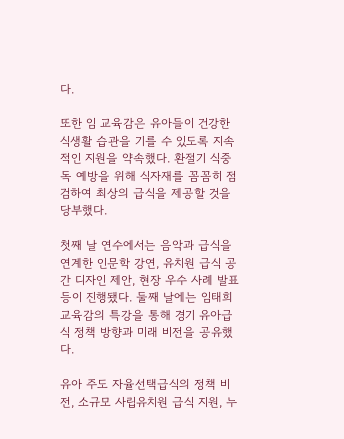다.

또한 임 교육감은 유아들이 건강한 식생활 습관을 기를 수 있도록 지속적인 지원을 약속했다. 환절기 식중독 예방을 위해 식자재를 꼼꼼히 점검하여 최상의 급식을 제공할 것을 당부했다.

첫째 날 연수에서는 음악과 급식을 연계한 인문학 강연, 유치원 급식 공간 디자인 제안, 현장 우수 사례 발표 등이 진행됐다. 둘째 날에는 임태희 교육감의 특강을 통해 경기 유아급식 정책 방향과 미래 비전을 공유했다.

유아 주도 자율선택급식의 정책 비전, 소규모 사립유치원 급식 지원, 누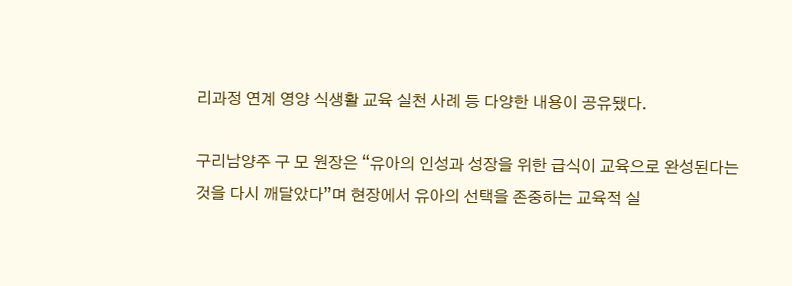리과정 연계 영양 식생활 교육 실천 사례 등 다양한 내용이 공유됐다.

구리남양주 구 모 원장은 “유아의 인성과 성장을 위한 급식이 교육으로 완성된다는 것을 다시 깨달았다”며 현장에서 유아의 선택을 존중하는 교육적 실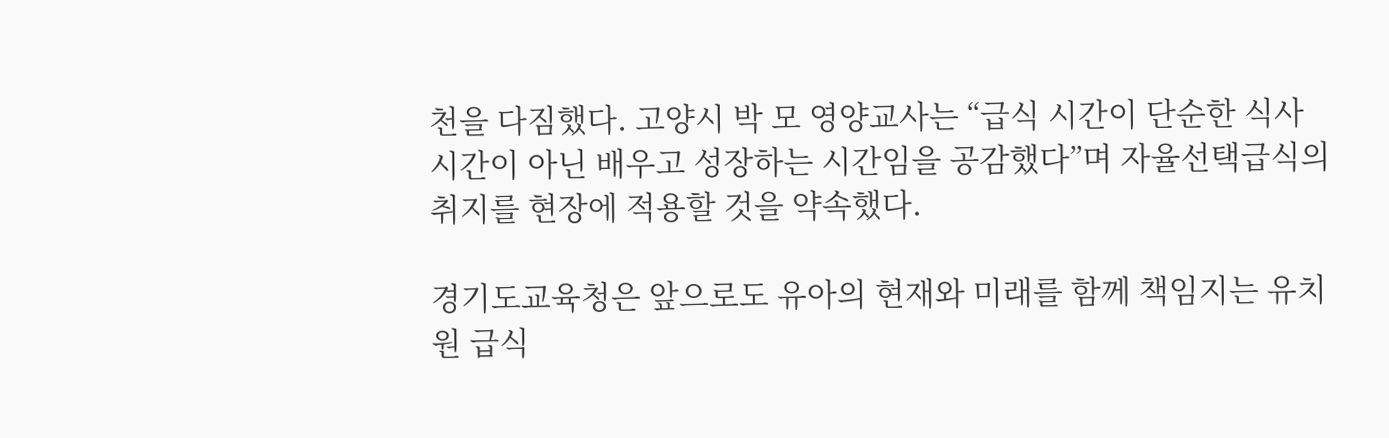천을 다짐했다. 고양시 박 모 영양교사는 “급식 시간이 단순한 식사 시간이 아닌 배우고 성장하는 시간임을 공감했다”며 자율선택급식의 취지를 현장에 적용할 것을 약속했다.

경기도교육청은 앞으로도 유아의 현재와 미래를 함께 책임지는 유치원 급식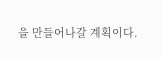을 만들어나갈 계획이다.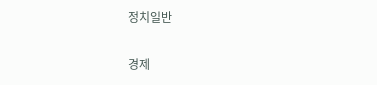정치일반

경제